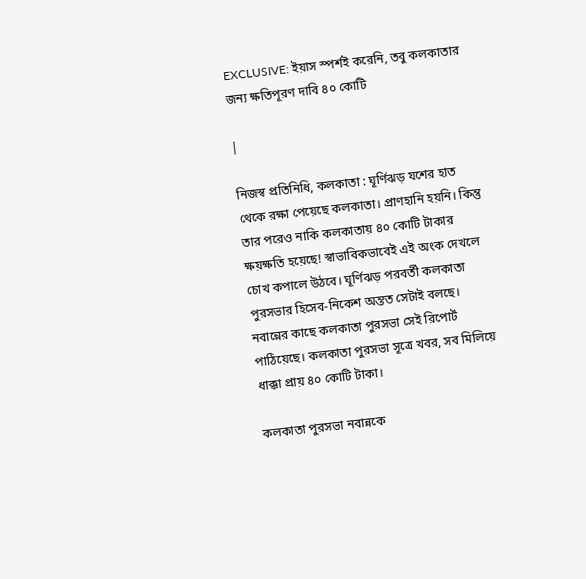EXCLUSIVE: ইয়াস স্পর্শই করেনি, তবু কলকাতার জন্য ক্ষতিপূরণ দাবি ৪০ কোটি

|

নিজস্ব প্রতিনিধি, কলকাতা : ঘূর্ণিঝড় যশের হাত থেকে রক্ষা পেয়েছে কলকাতা। প্রাণহানি হয়নি। কিন্তু তার পরেও নাকি কলকাতায় ৪০ কোটি টাকার ক্ষয়ক্ষতি হয়েছে! স্বাভাবিকভাবেই এই অংক দেখলে চোখ কপালে উঠবে। ঘূর্ণিঝড় পরবর্তী কলকাতা পুরসভার হিসেব-নিকেশ অন্তত সেটাই বলছে। নবান্নের কাছে কলকাতা পুরসভা সেই রিপোর্ট পাঠিয়েছে। কলকাতা পুরসভা সূত্রে খবর, সব মিলিয়ে ধাক্কা প্রায় ৪০ কোটি টাকা।

কলকাতা পুরসভা নবান্নকে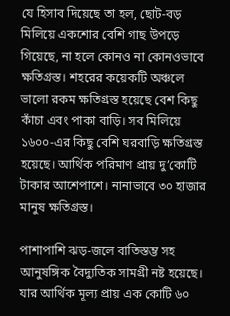যে হিসাব দিয়েছে তা হল, ছোট-বড় মিলিয়ে একশোর বেশি গাছ উপড়ে গিয়েছে, না হলে কোনও না কোনওভাবে ক্ষতিগ্রস্ত। শহরের কয়েকটি অঞ্চলে ভালো রকম ক্ষতিগ্রস্ত হয়েছে বেশ কিছু কাঁচা এবং পাকা বাড়ি। সব মিলিয়ে ১৬০০-এর কিছু বেশি ঘরবাড়ি ক্ষতিগ্রস্ত হয়েছে। আর্থিক পরিমাণ প্রায় দু’কোটি টাকার আশেপাশে। নানাভাবে ৩০ হাজার মানুষ ক্ষতিগ্রস্ত।

পাশাপাশি ঝড়-জলে বাতিস্তম্ভ সহ আনুষঙ্গিক বৈদ্যুতিক সামগ্রী নষ্ট হয়েছে। যার আর্থিক মূল্য প্রায় এক কোটি ৬০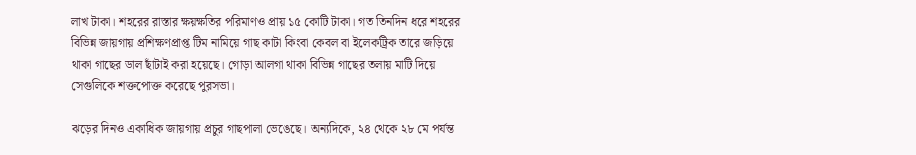লাখ টাকা। শহরের রাস্তার ক্ষয়ক্ষতির পরিমাণও প্রায় ১৫ কোটি টাকা। গত তিনদিন ধরে শহরের বিভিন্ন জায়গায় প্রশিক্ষণপ্রাপ্ত টিম নামিয়ে গাছ কাটা কিংবা কেবল বা ইলেকট্রিক তারে জড়িয়ে থাকা গাছের ডাল ছাঁটাই করা হয়েছে। গোড়া আলগা থাকা বিভিন্ন গাছের তলায় মাটি দিয়ে সেগুলিকে শক্তপোক্ত করেছে পুরসভা।

ঝড়ের দিনও একাধিক জায়গায় প্রচুর গাছপালা ভেঙেছে। অন্যদিকে, ২৪ থেকে ২৮ মে পর্যন্ত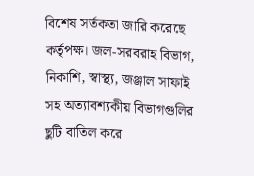বিশেষ সর্তকতা জারি করেছে কর্তৃপক্ষ। জল-সরবরাহ বিভাগ, নিকাশি, স্বাস্থ্য, জঞ্জাল সাফাই সহ অত্যাবশ্যকীয় বিভাগগুলির ছুটি বাতিল করে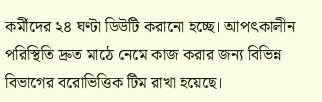কর্মীদের ২৪ ঘণ্টা ডিউটি করানো হচ্ছে। আপৎকালীন পরিস্থিতি দ্রুত মাঠে নেমে কাজ করার জন্য বিভিন্ন বিভাগের বরোভিত্তিক টিম রাখা হয়েছে।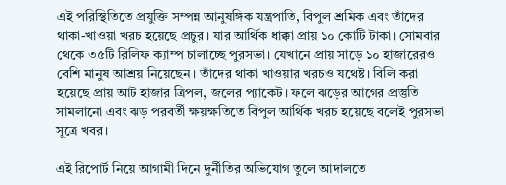এই পরিস্থিতিতে প্রযুক্তি সম্পন্ন আনুষঙ্গিক যন্ত্রপাতি, বিপুল শ্রমিক এবং তাঁদের থাকা-খাওয়া খরচ হয়েছে প্রচুর। যার আর্থিক ধাক্কা প্রায় ১০ কোটি টাকা। সোমবার থেকে ৩৫টি রিলিফ ক্যাম্প চালাচ্ছে পুরসভা। যেখানে প্রায় সাড়ে ১০ হাজারেরও বেশি মানুষ আশ্রয় নিয়েছেন। তাঁদের থাকা খাওয়ার খরচও যথেষ্ট। বিলি করা হয়েছে প্রায় আট হাজার ত্রিপল, জলের প্যাকেট। ফলে ঝড়ের আগের প্রস্তুতি সামলানো এবং ঝড় পরবর্তী ক্ষয়ক্ষতিতে বিপুল আর্থিক খরচ হয়েছে বলেই পুরসভা সূত্রে খবর।

এই রিপোর্ট নিয়ে আগামী দিনে দুর্নীতির অভিযোগ তুলে আদালতে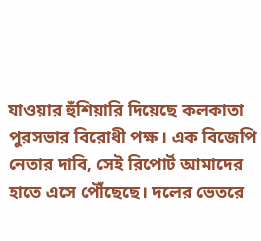যাওয়ার হুঁশিয়ারি দিয়েছে কলকাতা পুরসভার বিরোধী পক্ষ। এক বিজেপি নেতার দাবি, সেই রিপোর্ট আমাদের হাতে এসে পৌঁছেছে। দলের ভেতরে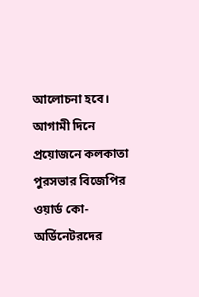আলোচনা হবে। আগামী দিনে প্রয়োজনে কলকাতা পুরসভার বিজেপির ওয়ার্ড কো-অর্ডিনেটরদের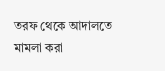তরফ থেকে আদালতে মামলা করা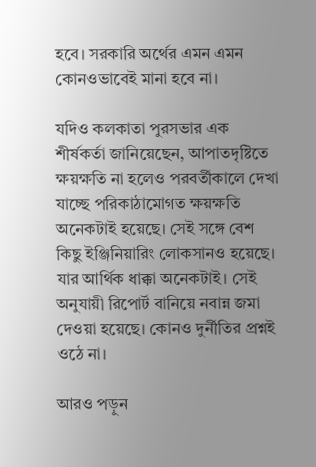হবে। সরকারি অর্থের এমন এমন কোনওভাবেই মানা হবে না।

যদিও কলকাতা পুরসভার এক শীর্ষকর্তা জানিয়েছেন, আপাতদৃষ্টিতে ক্ষয়ক্ষতি না হলেও পরবর্তীকালে দেখা যাচ্ছে পরিকাঠামোগত ক্ষয়ক্ষতি অনেকটাই হয়েছে। সেই সঙ্গে বেশ কিছু ইঞ্জিনিয়ারিং লোকসানও হয়েছে। যার আর্থিক ধাক্কা অনেকটাই। সেই অনুযায়ী রিপোর্ট বানিয়ে নবান্ন জমা দেওয়া হয়েছে। কোনও দুর্নীতির প্রশ্নই ওঠে না।

আরও পড়ুন